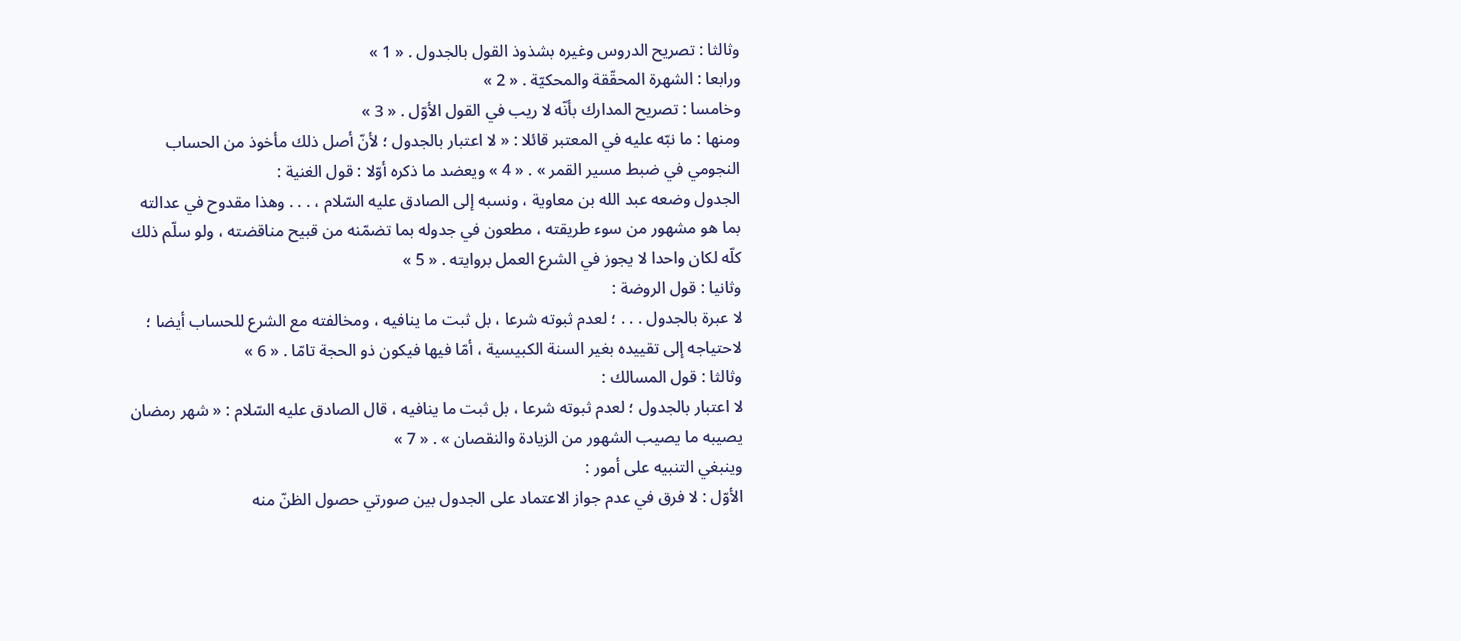وثالثا : تصريح الدروس وغيره بشذوذ القول بالجدول . « 1 »
ورابعا : الشهرة المحقّقة والمحكيّة . « 2 »
وخامسا : تصريح المدارك بأنّه لا ريب في القول الأوّل . « 3 »
ومنها : ما نبّه عليه في المعتبر قائلا : « لا اعتبار بالجدول ؛ لأنّ أصل ذلك مأخوذ من الحساب النجومي في ضبط مسير القمر » . « 4 » ويعضد ما ذكره أوّلا : قول الغنية :
الجدول وضعه عبد الله بن معاوية ، ونسبه إلى الصادق عليه السّلام ، . . . وهذا مقدوح في عدالته بما هو مشهور من سوء طريقته ، مطعون في جدوله بما تضمّنه من قبيح مناقضته ، ولو سلّم ذلك كلّه لكان واحدا لا يجوز في الشرع العمل بروايته . « 5 »
وثانيا : قول الروضة :
لا عبرة بالجدول . . . ؛ لعدم ثبوته شرعا ، بل ثبت ما ينافيه ، ومخالفته مع الشرع للحساب أيضا ؛ لاحتياجه إلى تقييده بغير السنة الكبيسية ، أمّا فيها فيكون ذو الحجة تامّا . « 6 »
وثالثا : قول المسالك :
لا اعتبار بالجدول ؛ لعدم ثبوته شرعا ، بل ثبت ما ينافيه ، قال الصادق عليه السّلام : « شهر رمضان يصيبه ما يصيب الشهور من الزيادة والنقصان » . « 7 »
وينبغي التنبيه على أمور :
الأوّل : لا فرق في عدم جواز الاعتماد على الجدول بين صورتي حصول الظنّ منه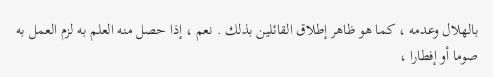بالهلال وعدمه ، كما هو ظاهر إطلاق القائلين بذلك . نعم ، إذا حصل منه العلم به لزم العمل به صوما أو إفطارا ،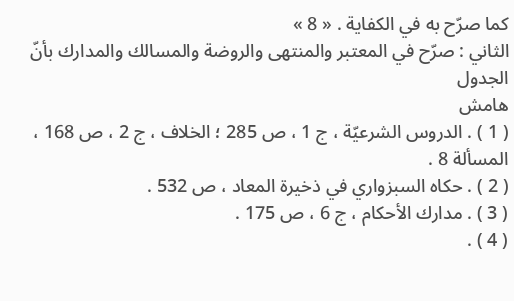كما صرّح به في الكفاية . « 8 »
الثاني : صرّح في المعتبر والمنتهى والروضة والمسالك والمدارك بأنّ الجدول
هامش
( 1 ) . الدروس الشرعيّة ، ج 1 ، ص 285 ؛ الخلاف ، ج 2 ، ص 168 ، المسألة 8 .
( 2 ) . حكاه السبزواري في ذخيرة المعاد ، ص 532 .
( 3 ) . مدارك الأحكام ، ج 6 ، ص 175 .
( 4 ) .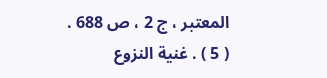المعتبر ، ج 2 ، ص 688 .
( 5 ) . غنية النزوع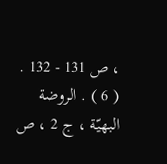، ص 131 - 132 .
( 6 ) . الروضة البهيّة ، ج 2 ، ص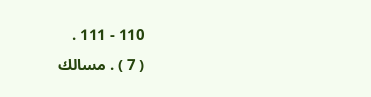110 - 111 .
( 7 ) . مسالك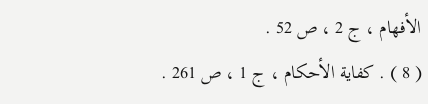الأفهام ، ج 2 ، ص 52 .
( 8 ) . كفاية الأحكام ، ج 1 ، ص 261 .